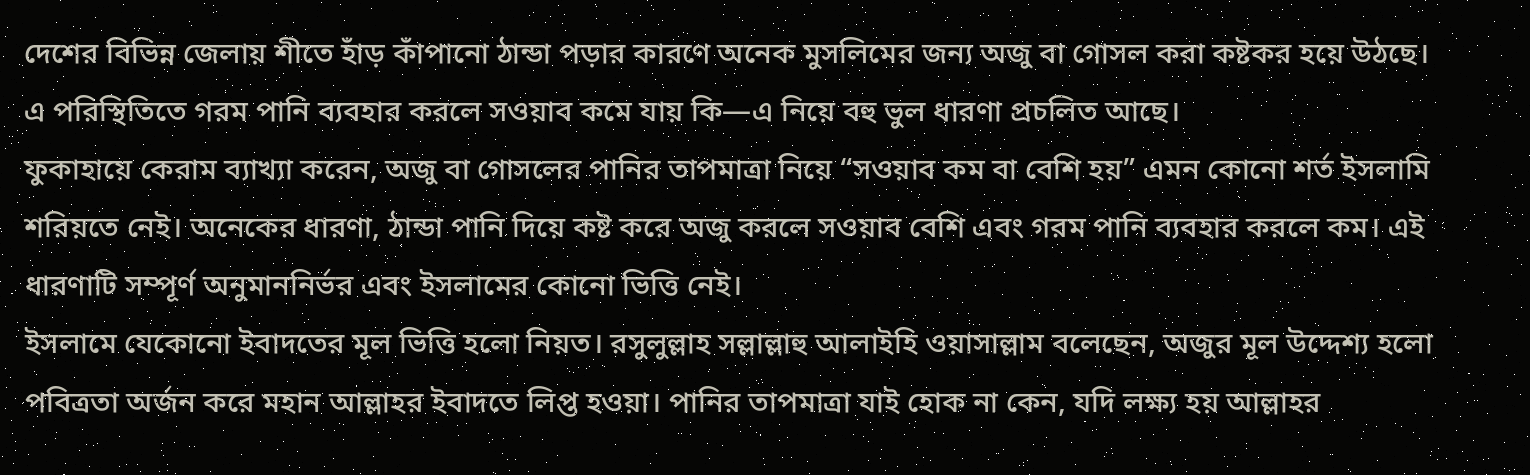দেশের বিভিন্ন জেলায় শীতে হাঁড় কাঁপানো ঠান্ডা পড়ার কারণে অনেক মুসলিমের জন্য অজু বা গোসল করা কষ্টকর হয়ে উঠছে। এ পরিস্থিতিতে গরম পানি ব্যবহার করলে সওয়াব কমে যায় কি—এ নিয়ে বহু ভুল ধারণা প্রচলিত আছে।
ফুকাহায়ে কেরাম ব্যাখ্যা করেন, অজু বা গোসলের পানির তাপমাত্রা নিয়ে “সওয়াব কম বা বেশি হয়” এমন কোনো শর্ত ইসলামি শরিয়তে নেই। অনেকের ধারণা, ঠান্ডা পানি দিয়ে কষ্ট করে অজু করলে সওয়াব বেশি এবং গরম পানি ব্যবহার করলে কম। এই ধারণাটি সম্পূর্ণ অনুমাননির্ভর এবং ইসলামের কোনো ভিত্তি নেই।
ইসলামে যেকোনো ইবাদতের মূল ভিত্তি হলো নিয়ত। রসুলুল্লাহ সল্লাল্লাহু আলাইহি ওয়াসাল্লাম বলেছেন, অজুর মূল উদ্দেশ্য হলো পবিত্রতা অর্জন করে মহান আল্লাহর ইবাদতে লিপ্ত হওয়া। পানির তাপমাত্রা যাই হোক না কেন, যদি লক্ষ্য হয় আল্লাহর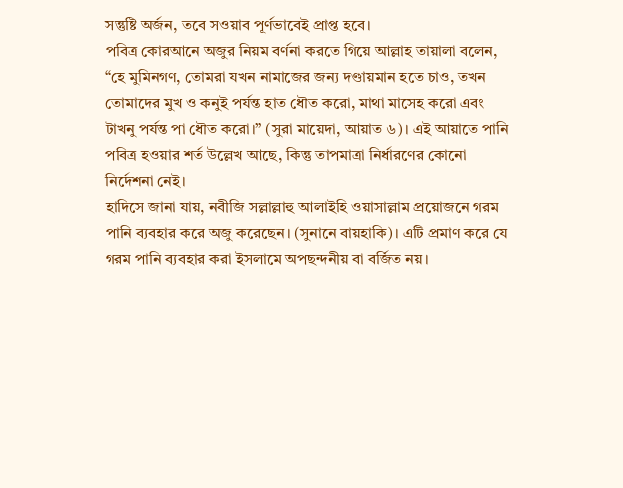সন্তুষ্টি অর্জন, তবে সওয়াব পূর্ণভাবেই প্রাপ্ত হবে।
পবিত্র কোরআনে অজুর নিয়ম বর্ণনা করতে গিয়ে আল্লাহ তায়ালা বলেন, “হে মুমিনগণ, তোমরা যখন নামাজের জন্য দণ্ডায়মান হতে চাও, তখন তোমাদের মুখ ও কনুই পর্যন্ত হাত ধৌত করো, মাথা মাসেহ করো এবং টাখনু পর্যন্ত পা ধৌত করো।” (সুরা মায়েদা, আয়াত ৬)। এই আয়াতে পানি পবিত্র হওয়ার শর্ত উল্লেখ আছে, কিন্তু তাপমাত্রা নির্ধারণের কোনো নির্দেশনা নেই।
হাদিসে জানা যায়, নবীজি সল্লাল্লাহু আলাইহি ওয়াসাল্লাম প্রয়োজনে গরম পানি ব্যবহার করে অজু করেছেন। (সুনানে বায়হাকি)। এটি প্রমাণ করে যে গরম পানি ব্যবহার করা ইসলামে অপছন্দনীয় বা বর্জিত নয়।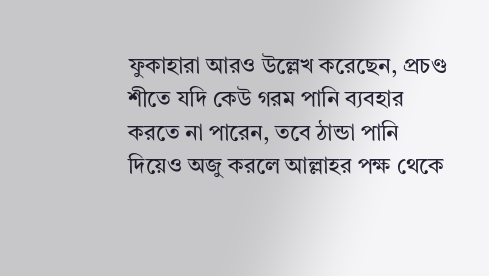ফুকাহারা আরও উল্লেখ করেছেন, প্রচণ্ড শীতে যদি কেউ গরম পানি ব্যবহার করতে না পারেন, তবে ঠান্ডা পানি দিয়েও অজু করলে আল্লাহর পক্ষ থেকে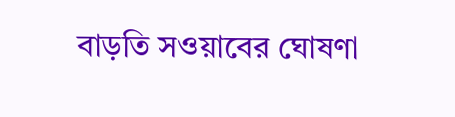বাড়তি সওয়াবের ঘোষণা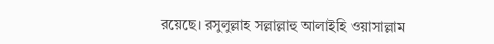রয়েছে। রসুলুল্লাহ সল্লাল্লাহু আলাইহি ওয়াসাল্লাম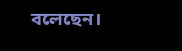বলেছেন।